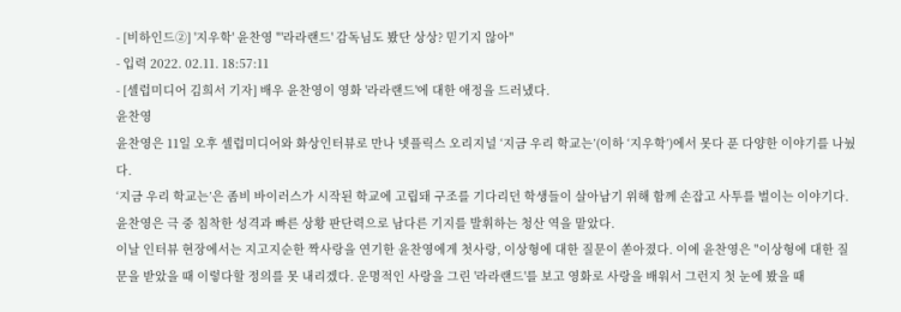- [비하인드②] '지우학' 윤찬영 "'라라랜드' 감독님도 봤단 상상? 믿기지 않아"
- 입력 2022. 02.11. 18:57:11
- [셀럽미디어 김희서 기자] 배우 윤찬영이 영화 '라라랜드'에 대한 애정을 드러냈다.
윤찬영
윤찬영은 11일 오후 셀럽미디어와 화상인터뷰로 만나 넷플릭스 오리지널 ‘지금 우리 학교는’(이하 ‘지우학’)에서 못다 푼 다양한 이야기를 나눴다.
‘지금 우리 학교는’은 좀비 바이러스가 시작된 학교에 고립돼 구조를 기다리던 학생들이 살아남기 위해 함께 손잡고 사투를 벌이는 이야기다. 윤찬영은 극 중 침착한 성격과 빠른 상황 판단력으로 남다른 기지를 발휘하는 청산 역을 맡았다.
이날 인터뷰 현장에서는 지고지순한 짝사랑을 연기한 윤찬영에게 첫사랑, 이상형에 대한 질문이 쏟아졌다. 이에 윤찬영은 "이상형에 대한 질문을 받았을 때 이렇다할 정의를 못 내리겠다. 운명적인 사랑을 그린 '라라랜드'를 보고 영화로 사랑을 배워서 그런지 첫 눈에 봤을 때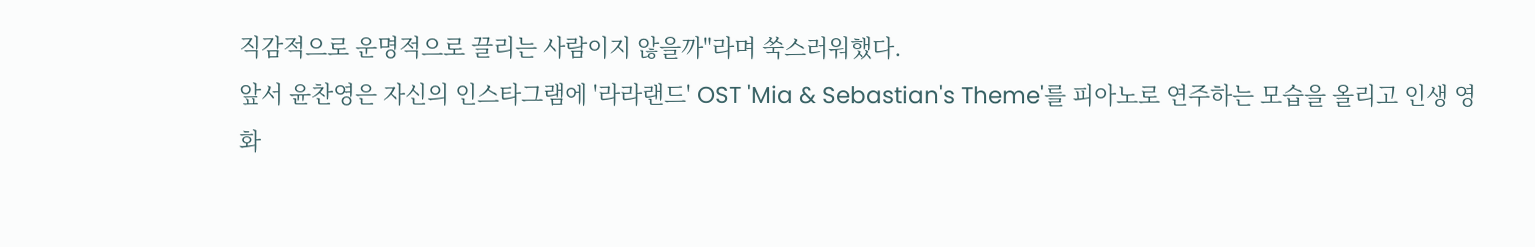직감적으로 운명적으로 끌리는 사람이지 않을까"라며 쑥스러워했다.
앞서 윤찬영은 자신의 인스타그램에 '라라랜드' OST 'Mia & Sebastian's Theme'를 피아노로 연주하는 모습을 올리고 인생 영화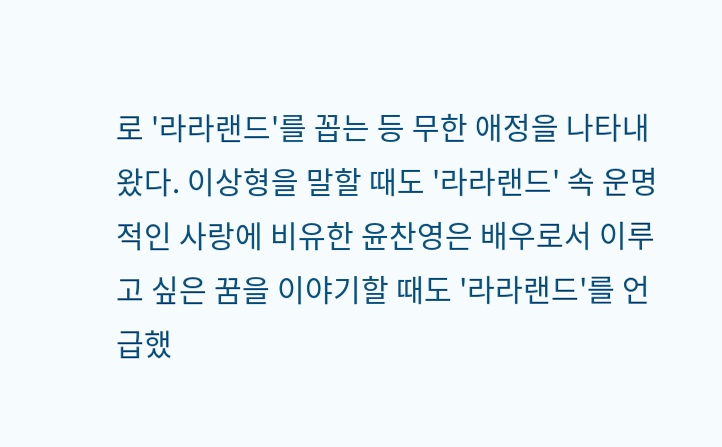로 '라라랜드'를 꼽는 등 무한 애정을 나타내왔다. 이상형을 말할 때도 '라라랜드' 속 운명적인 사랑에 비유한 윤찬영은 배우로서 이루고 싶은 꿈을 이야기할 때도 '라라랜드'를 언급했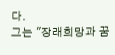다.
그는 "장래희망과 꿈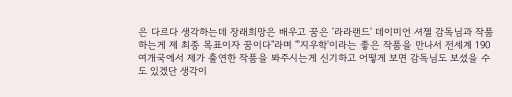은 다르다 생각하는데 장래희망은 배우고 꿈은 '라라랜드' 데이미언 셔젤 감독님과 작품하는게 제 최종 목표이자 꿈이다"라며 "'지우학'이라는 좋은 작품을 만나서 전세계 190여개국에서 제가 출연한 작품을 봐주시는게 신기하고 어떻게 보면 감독님도 보셨을 수도 있겠단 생각이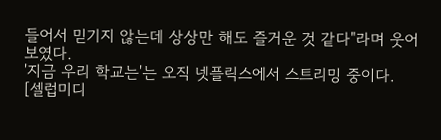들어서 믿기지 않는데 상상만 해도 즐거운 것 같다"라며 웃어보였다.
'지금 우리 학교는'는 오직 넷플릭스에서 스트리밍 중이다.
[셀럽미디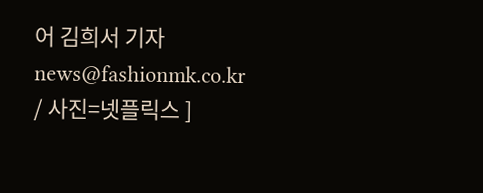어 김희서 기자 news@fashionmk.co.kr / 사진=넷플릭스 ]